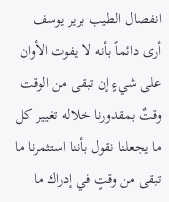انفصال الطيب برير يوسف
أرى دائماً بأنه لا يفوت الأوان على شيءٍ إن تبقى من الوقت وقتٌ بمقدورنا خلاله تغيير كل ما يجعلنا نقول بأننا استثمرنا ما تبقى من وقتٍ في إدراك ما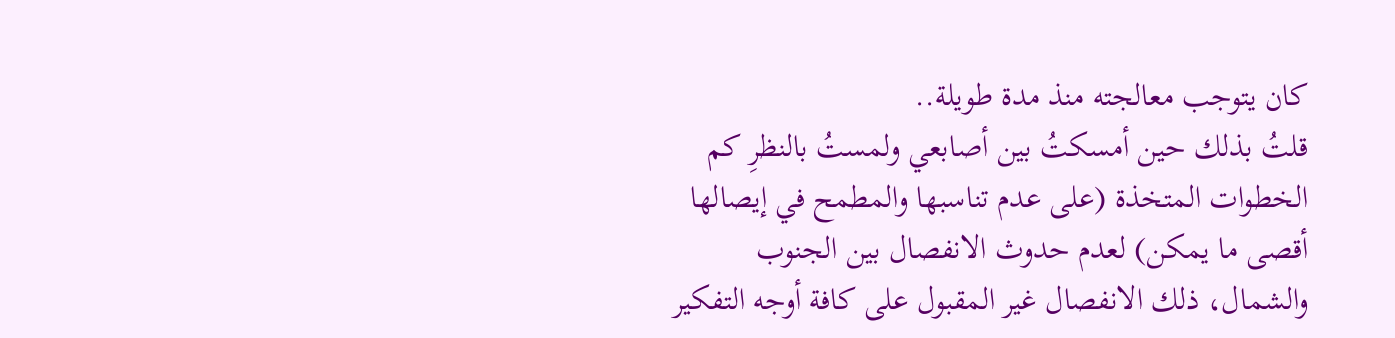كان يتوجب معالجته منذ مدة طويلة..
قلتُ بذلك حين أمسكتُ بين أصابعي ولمستُ بالنظرِ كم الخطوات المتخذة (على عدم تناسبها والمطمح في إيصالها أقصى ما يمكن) لعدم حدوث الانفصال بين الجنوب والشمال، ذلك الانفصال غير المقبول على كافة أوجه التفكير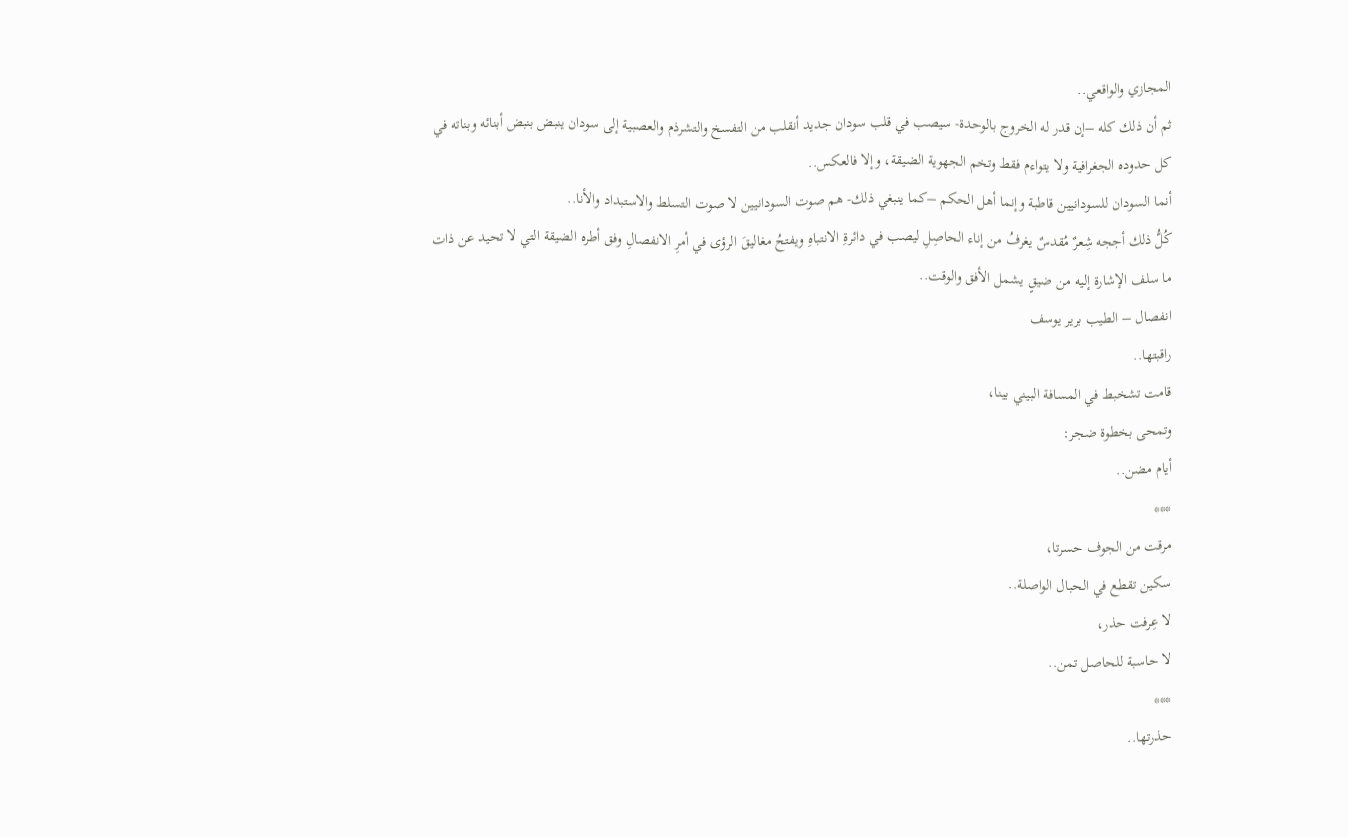المجازي والواقعي..
ثم أن ذلك كله –إن قدر له الخروج بالوحدة- سيصب في قلب سودان جديد أنقلب من التفسخ والتشرذم والعصبية إلى سودان ينبض بنبض أبنائه وبناته في كل حدوده الجغرافية ولا يتواءم فقط وتخم الجهوية الضيقة، وإلا فالعكس..
أنما السودان للسودانيين قاطبة وإنما أهل الحكم –كما ينبغي ذلك- هم صوت السودانيين لا صوت التسلط والاستبداد والأنا..
كُلُّ ذلك أججه شِعرٌ مُقدسٌ يغرفُ من إناء الحاصِلِ ليصب في دائرةِ الانتباهِ ويفتحُ مغاليقَ الرؤى في أمرِ الانفصالِ وفق أطره الضيقة التي لا تحيد عن ذات ما سلف الإشارة إليه من ضيقٍ يشمل الأفق والوقت..
انفصال – الطيب برير يوسف
راقبتها..
قامت تشخبط في المسافة البيني بينا،
وتمحى بخطوة ضجر:
أيام مضن..
***
مرقت من الجوف حسرتا،
سكين تقطع في الحبال الواصلة..
لا عِرفت حذر،
لا حاسبة للحاصل تمن..
***
حذرتها..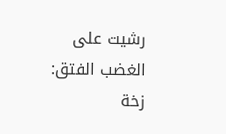رشيت على الغضب الفتق:
زخة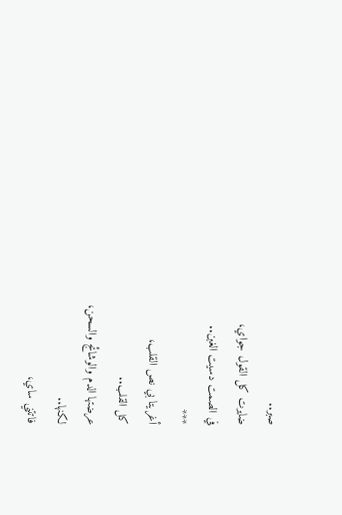صبر..
ضايرت كل القول جواي،
في الصمت دسيت الغبن..
***
أغريتا بي نص القلب،
كل القلب..
عرضتها الدم والوشائج والسحن،
لكنها..
فاتتني ساي،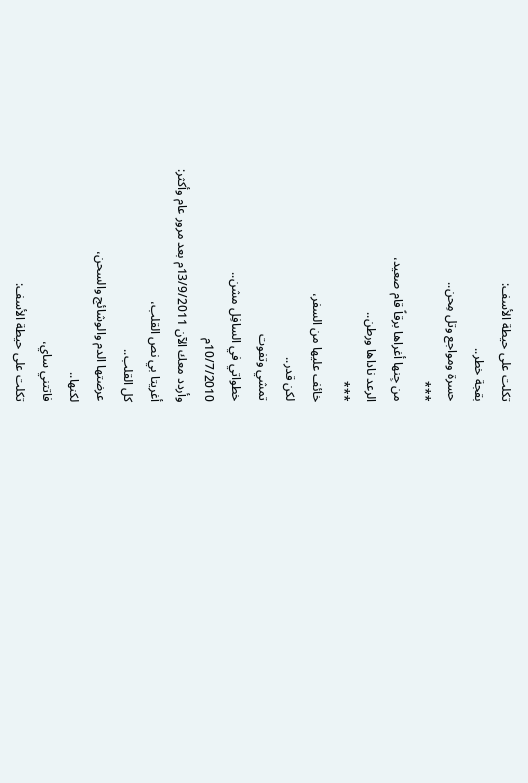تكلت على حيطة الأسف:
بقجة خطر..
حسرة ومواجع وتل مِحن..
***
من جِنها أغراها برقاً قام صعيد،
الرعد ناداها ورطن..
***
خائف عليها من السفر،
لكن قدر..
تمشي وتفوت
خطواتي في السافِل مشن..
10/7/2010م
وأردد معك الآن 13/9/2011م بعد مرور عام وأكثر:
أغريتا بي نص القلب،
كل القلب..
عرضتها الدم والوشائج والسحن،
لكنها..
فاتتني ساي،
تكلت على حيطة الأسف: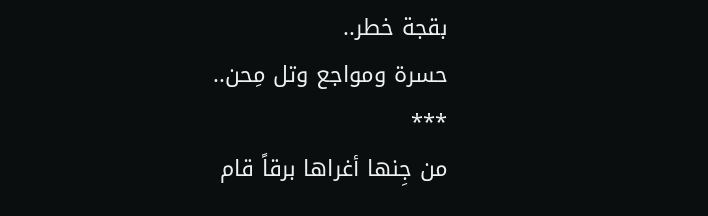بقجة خطر..
حسرة ومواجع وتل مِحن..
***
من جِنها أغراها برقاً قام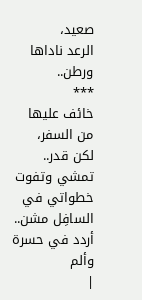صعيد،
الرعد ناداها ورطن..
***
خائف عليها من السفر،
لكن قدر..
تمشي وتفوت
خطواتي في السافِل مشن..
أردد في حسرة وألم
|